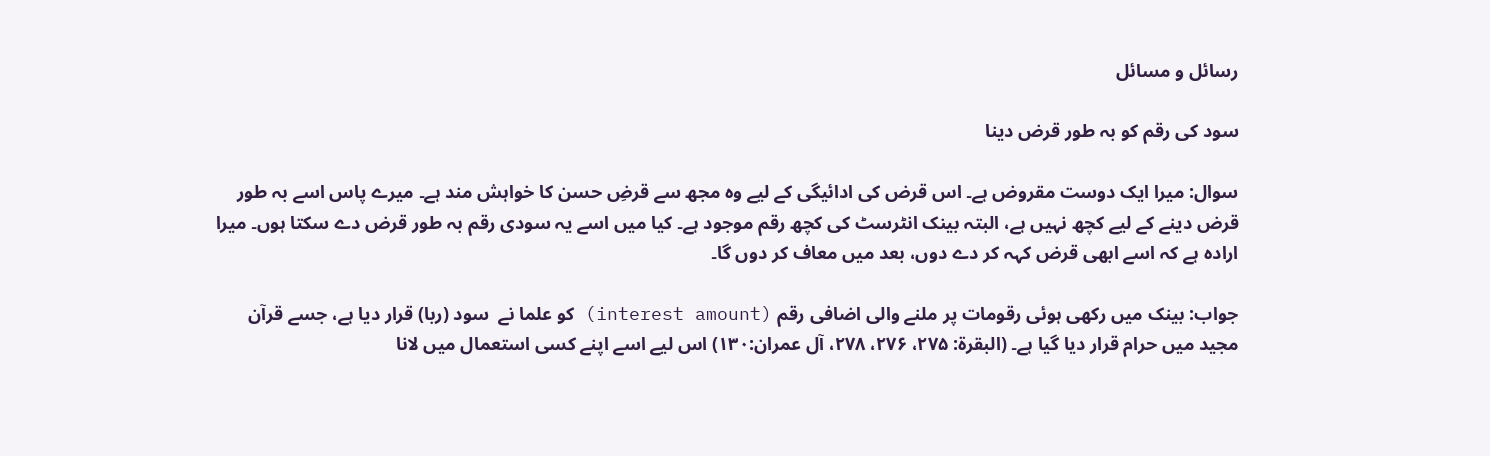رسائل و مسائل

سود کی رقم کو بہ طور قرض دینا

سوال: میرا ایک دوست مقروض ہے۔ اس قرض کی ادائیگی کے لیے وہ مجھ سے قرضِ حسن کا خواہش مند ہے۔ میرے پاس اسے بہ طور قرض دینے کے لیے کچھ نہیں ہے، البتہ بینک انٹرسٹ کی کچھ رقم موجود ہے۔ کیا میں اسے یہ سودی رقم بہ طور قرض دے سکتا ہوں۔ میرا ارادہ ہے کہ اسے ابھی قرض کہہ کر دے دوں، بعد میں معاف کر دوں گا۔

جواب: بینک میں رکھی ہوئی رقومات پر ملنے والی اضافی رقم (interest amount) کو علما نے  سود (ربا) قرار دیا ہے، جسے قرآن مجید میں حرام قرار دیا گیا ہے۔ (البقرة: ۲۷۵، ۲۷۶، ۲۷۸، آل عمران:۱۳۰) اس لیے اسے اپنے کسی استعمال میں لانا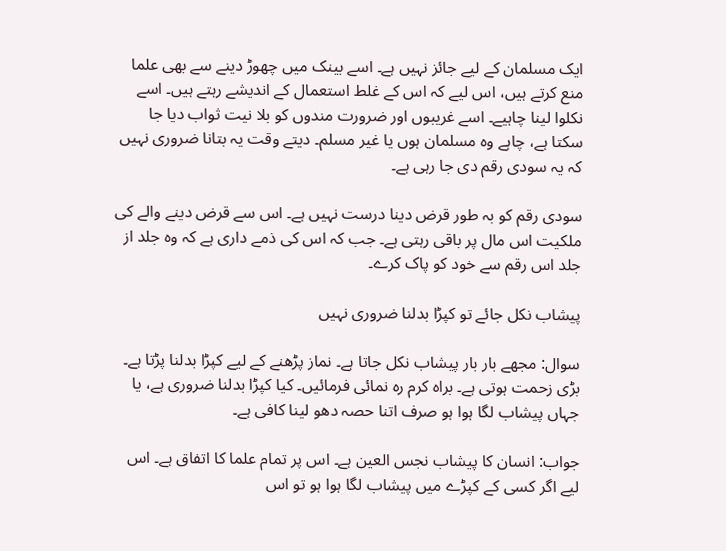ایک مسلمان کے لیے جائز نہیں ہے۔ اسے بینک میں چھوڑ دینے سے بھی علما منع کرتے ہیں، اس لیے کہ اس کے غلط استعمال کے اندیشے رہتے ہیں۔ اسے نکلوا لینا چاہیے۔ اسے غریبوں اور ضرورت مندوں کو بلا نیت ثواب دیا جا سکتا ہے، چاہے وہ مسلمان ہوں یا غیر مسلم۔ دیتے وقت یہ بتانا ضروری نہیں کہ یہ سودی رقم دی جا رہی ہے۔

سودی رقم کو بہ طور قرض دینا درست نہیں ہے۔ اس سے قرض دینے والے کی ملکیت اس مال پر باقی رہتی ہے۔ جب کہ اس کی ذمے داری ہے کہ وہ جلد از جلد اس رقم سے خود کو پاک کرے۔

پیشاب نکل جائے تو کپڑا بدلنا ضروری نہیں

سوال: مجھے بار بار پیشاب نکل جاتا ہے۔ نماز پڑھنے کے لیے کپڑا بدلنا پڑتا ہے۔ بڑی زحمت ہوتی ہے۔ براہ کرم رہ نمائی فرمائیں۔ کیا کپڑا بدلنا ضروری ہے، یا جہاں پیشاب لگا ہوا ہو صرف اتنا حصہ دھو لینا کافی ہے۔

جواب: انسان کا پیشاب نجس العین ہے۔ اس پر تمام علما کا اتفاق ہے۔ اس لیے اگر کسی کے کپڑے میں پیشاب لگا ہوا ہو تو اس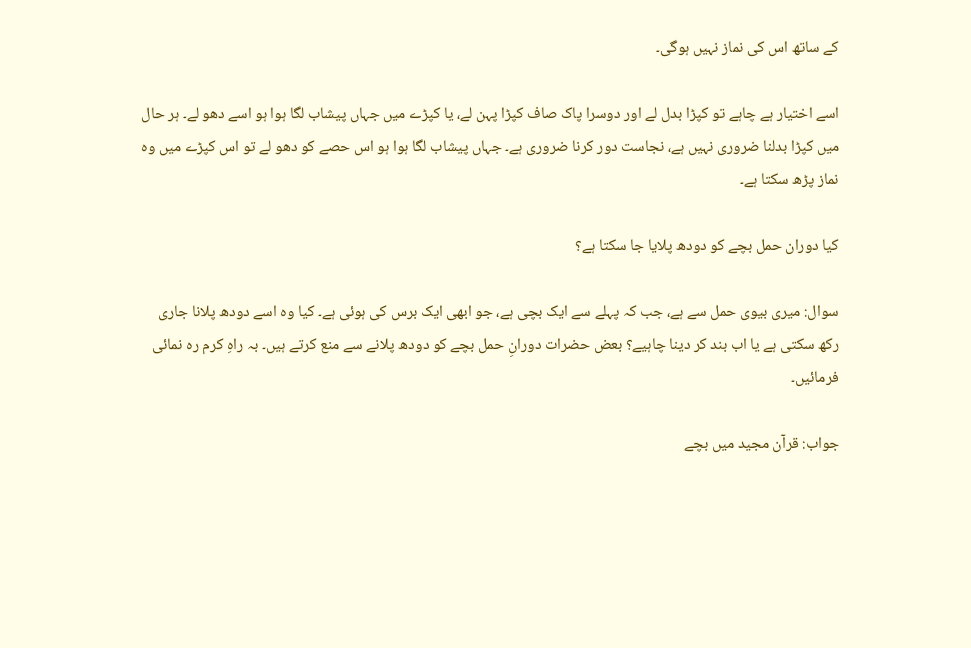کے ساتھ اس کی نماز نہیں ہوگی۔

اسے اختیار ہے چاہے تو کپڑا بدل لے اور دوسرا پاک صاف کپڑا پہن لے، یا کپڑے میں جہاں پیشاب لگا ہوا ہو اسے دھو لے۔ ہر حال میں کپڑا بدلنا ضروری نہیں ہے، نجاست دور کرنا ضروری ہے۔ جہاں پیشاب لگا ہوا ہو اس حصے کو دھو لے تو اس کپڑے میں وہ نماز پڑھ سکتا ہے۔

کیا دوران حمل بچے کو دودھ پلایا جا سکتا ہے؟

سوال: میری بیوی حمل سے ہے، جب کہ پہلے سے ایک بچی ہے، جو ابھی ایک برس کی ہوئی ہے۔ کیا وہ اسے دودھ پلانا جاری رکھ سکتی ہے یا اب بند کر دینا چاہیے؟ بعض حضرات دورانِ حمل بچے کو دودھ پلانے سے منع کرتے ہیں۔ بہ راہِ کرم رہ نمائی فرمائیں۔

جواب: قرآن مجید میں بچے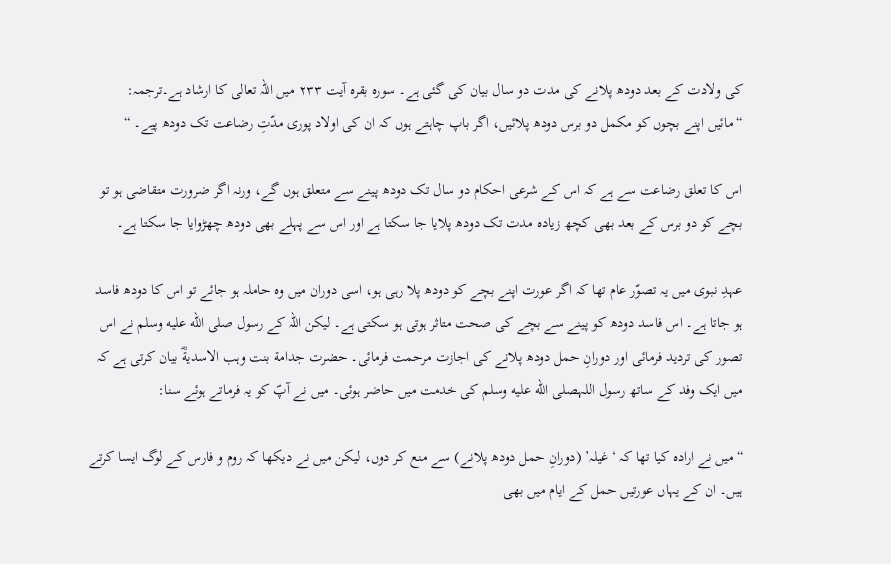کی ولادت کے بعد دودھ پلانے کی مدت دو سال بیان کی گئی ہے۔ سورہ بقرہ آیت ۲۳۳ میں اللہ تعالی کا ارشاد ہے۔ترجمہ:  “مائیں اپنے بچوں کو مکمل دو برس دودھ پلائیں، اگر باپ چاہتے ہوں کہ ان کی اولاد پوری مدّتِ رضاعت تک دودھ پیے۔ “

اس کا تعلق رضاعت سے ہے کہ اس کے شرعی احکام دو سال تک دودھ پینے سے متعلق ہوں گے، ورنہ اگر ضرورت متقاضی ہو تو بچے کو دو برس کے بعد بھی کچھ زیادہ مدت تک دودھ پلایا جا سکتا ہے اور اس سے پہلے بھی دودھ چھڑوایا جا سکتا ہے۔

عہدِ نبوی میں یہ تصوّر عام تھا کہ اگر عورت اپنے بچے کو دودھ پلا رہی ہو، اسی دوران میں وہ حاملہ ہو جائے تو اس کا دودھ فاسد ہو جاتا ہے۔ اس فاسد دودھ کو پینے سے بچے کی صحت متاثر ہوتی ہو سکتی ہے۔ لیکن اللہ کے رسول صلى الله عليه وسلم نے اس تصور کی تردید فرمائی اور دورانِ حمل دودھ پلانے کی اجازت مرحمت فرمائی۔ حضرت جدامة بنت وہب الاسدیةؓ بیان کرتی ہے کہ میں ایک وفد کے ساتھ رسول اللہصلى الله عليه وسلم کی خدمت میں حاضر ہوئی۔ میں نے آپؐ کو یہ فرماتے ہوئے سنا:

“میں نے ارادہ کیا تھا کہ ‘غیلہ’ (دورانِ حمل دودھ پلانے) سے منع کر دوں، لیکن میں نے دیکھا کہ روم و فارس کے لوگ ایسا کرتے ہیں۔ ان کے یہاں عورتیں حمل کے ایام میں بھی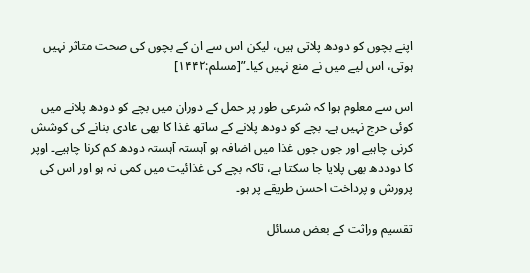اپنے بچوں کو دودھ پلاتی ہیں، لیکن اس سے ان کے بچوں کی صحت متاثر نہیں ہوتی، اس لیے میں نے منع نہیں کیا۔”[مسلم:۱۴۴۲]

اس سے معلوم ہوا کہ شرعی طور پر حمل کے دوران میں بچے کو دودھ پلانے میں کوئی حرج نہیں ہے۔ بچے کو دودھ پلانے کے ساتھ غذا کا بھی عادی بنانے کی کوشش کرنی چاہیے اور جوں جوں غذا میں اضافہ ہو آہستہ آہستہ دودھ کم کرنا چاہیے۔ اوپر کا دوددھ بھی پلایا جا سکتا ہے، تاکہ بچے کی غذائیت میں کمی نہ ہو اور اس کی پرورش و پرداخت احسن طریقے پر ہو۔

تقسیم وراثت کے بعض مسائل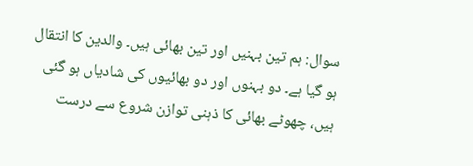سوال: ہم تین بہنیں اور تین بھائی ہیں۔ والدین کا انتقال ہو گیا ہے۔ دو بہنوں اور دو بھائیوں کی شادیاں ہو گئی ہیں، چھوٹے بھائی کا ذہنی توازن شروع سے درست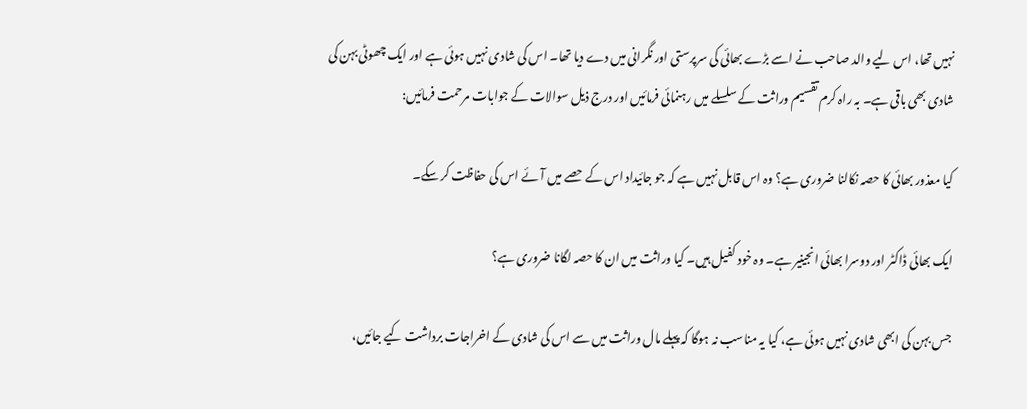نہیں تھا، اس لیے والد صاحب نے اسے بڑے بھائی کی سرپرستی اور نگرانی میں دے دیا تھا۔ اس کی شادی نہیں ہوئی ہے اور ایک چھوٹی بہن کی شادی بھی باقی ہے۔ بہ راہ کرم تقسیم وراثت کے سلسلے میں رہنمائی فرمائیں اور درج ذیل سوالات کے جوابات مرحمت فرمائیں:

کیا معذور بھائی کا حصہ نکالنا ضروری ہے؟ وہ اس قابل نہیں ہے کہ جو جائیداد اس کے حصے میں آئے اس کی حفاظت کر سکے۔

ایک بھائی ڈاکٹر اور دوسرا بھائی انجینیر ہے۔ وہ خود کفیل ہیں۔ کیا وراثت میں ان کا حصہ لگانا ضروری ہے؟

جس بہن کی ابھی شادی نہیں ہوئی ہے، کیا یہ مناسب نہ ہوگا کہ پہلے مال وراثت میں سے اس کی شادی کے اخراجات برداشت کیے جائیں،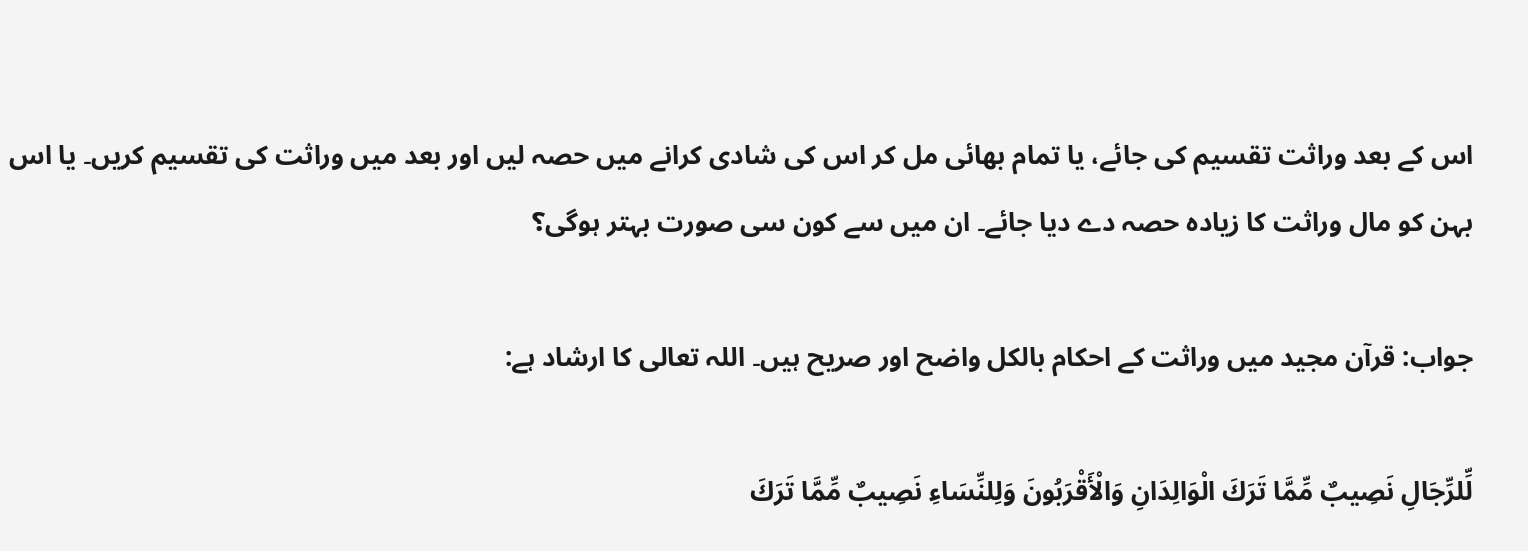اس کے بعد وراثت تقسیم کی جائے، یا تمام بھائی مل کر اس کی شادی کرانے میں حصہ لیں اور بعد میں وراثت کی تقسیم کریں۔ یا اس بہن کو مال وراثت کا زیادہ حصہ دے دیا جائے۔ ان میں سے کون سی صورت بہتر ہوگی؟

جواب: قرآن مجید میں وراثت کے احکام بالکل واضح اور صریح ہیں۔ اللہ تعالی کا ارشاد ہے:

لِّلرِّجَالِ نَصِیبٌ مِّمَّا تَرَكَ الْوَالِدَانِ وَالْأَقْرَبُونَ وَلِلنِّسَاءِ نَصِیبٌ مِّمَّا تَرَكَ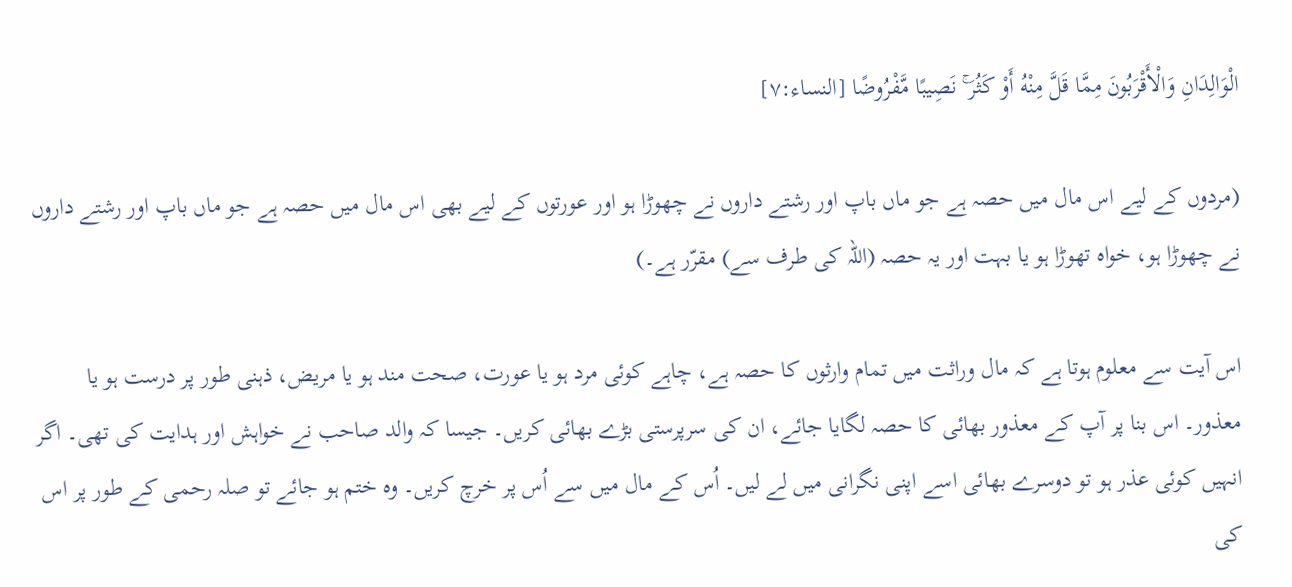الْوَالِدَانِ وَالْأَقْرَبُونَ مِمَّا قَلَّ مِنْهُ أَوْ كَثُرَ ۚ نَصِیبًا مَّفْرُوضًا [النساء:۷]

(مردوں کے لیے اس مال میں حصہ ہے جو ماں باپ اور رشتے داروں نے چھوڑا ہو اور عورتوں کے لیے بھی اس مال میں حصہ ہے جو ماں باپ اور رشتے داروں نے چھوڑا ہو، خواہ تھوڑا ہو یا بہت اور یہ حصہ (اللہ کی طرف سے) مقرّر ہے۔)

اس آیت سے معلوم ہوتا ہے کہ مال وراثت میں تمام وارثوں کا حصہ ہے، چاہے کوئی مرد ہو یا عورت، صحت مند ہو یا مریض، ذہنی طور پر درست ہو یا معذور۔ اس بنا پر آپ کے معذور بھائی کا حصہ لگایا جائے، ان کی سرپرستی بڑے بھائی کریں۔ جیسا کہ والد صاحب نے خواہش اور ہدایت کی تھی۔ اگر انہیں کوئی عذر ہو تو دوسرے بھائی اسے اپنی نگرانی میں لے لیں۔ اُس کے مال میں سے اُس پر خرچ کریں۔ وہ ختم ہو جائے تو صلہ رحمی کے طور پر اس کی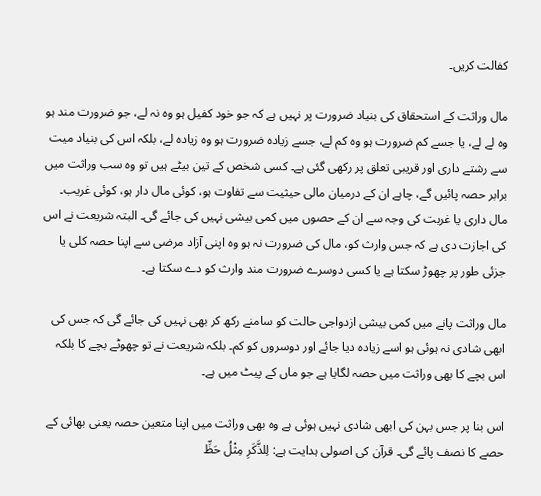کفالت کریں۔

مال وراثت کے استحقاق کی بنیاد ضرورت پر نہیں ہے کہ جو خود کفیل ہو وہ نہ لے، جو ضرورت مند ہو وہ لے لے، یا جسے کم ضرورت ہو وہ کم لے، جسے زیادہ ضرورت ہو وہ زیادہ لے، بلکہ اس کی بنیاد میت سے رشتے داری اور قریبی تعلق پر رکھی گئی ہے۔ کسی شخص کے تین بیٹے ہیں تو وہ سب وراثت میں برابر حصہ پائیں گے، چاہے ان کے درمیان مالی حیثیت سے تفاوت ہو، کوئی مال دار ہو، کوئی غریب۔ مال داری یا غربت کی وجہ سے ان کے حصوں میں کمی بیشی نہیں کی جائے گی۔ البتہ شریعت نے اس کی اجازت دی ہے کہ جس وارث کو، مال کی ضرورت نہ ہو وہ اپنی آزاد مرضی سے اپنا حصہ کلی یا جزئی طور پر چھوڑ سکتا ہے یا کسی دوسرے ضرورت مند وارث کو دے سکتا ہے۔

مال وراثت پانے میں کمی بیشی ازدواجی حالت کو سامنے رکھ کر بھی نہیں کی جائے گی کہ جس کی ابھی شادی نہ ہوئی ہو اسے زیادہ دیا جائے اور دوسروں کو کم۔ بلکہ شریعت نے تو چھوٹے بچے کا بلکہ اس بچے کا بھی وراثت میں حصہ لگایا ہے جو ماں کے پیٹ میں ہے۔

اس بنا پر جس بہن کی ابھی شادی نہیں ہوئی ہے وہ بھی وراثت میں اپنا متعین حصہ یعنی بھائی کے حصے کا نصف پائے گی۔ قرآن کی اصولی ہدایت ہے: لِلذَّكَرِ مِثْلُ حَظِّ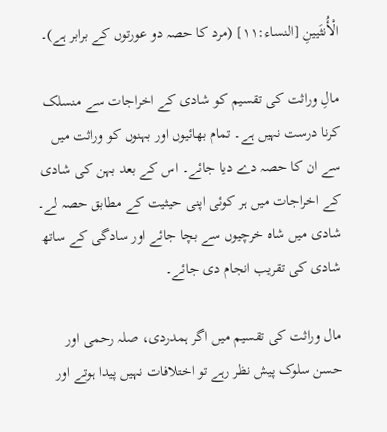الْأُنثَیینِ [النساء:۱۱] (مرد کا حصہ دو عورتوں کے برابر ہے)۔

مالِ وراثت کی تقسیم کو شادی کے اخراجات سے منسلک کرنا درست نہیں ہے۔ تمام بھائیوں اور بہنوں کو وراثت میں سے ان کا حصہ دے دیا جائے۔ اس کے بعد بہن کی شادی کے اخراجات میں ہر کوئی اپنی حیثیت کے مطابق حصہ لے۔ شادی میں شاہ خرچیوں سے بچا جائے اور سادگی کے ساتھ شادی کی تقریب انجام دی جائے۔

مال وراثت کی تقسیم میں اگر ہمدردی، صلہ رحمی اور حسن سلوک پیش نظر رہے تو اختلافات نہیں پیدا ہوتے اور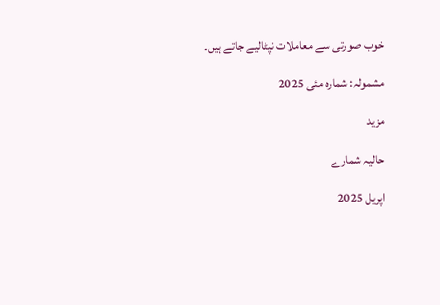خوب صورتی سے معاملات نپٹالیے جاتے ہیں۔

مشمولہ: شمارہ مئی 2025

مزید

حالیہ شمارے

اپریل 2025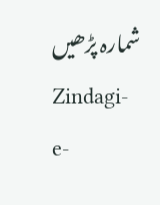شمارہ پڑھیں
Zindagi-e-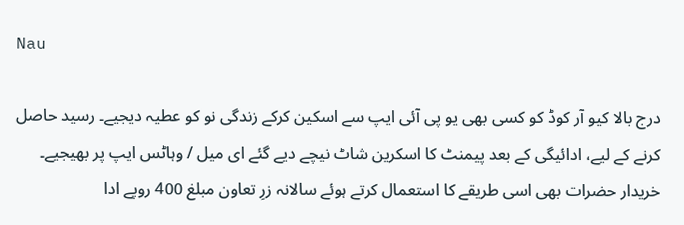Nau

درج بالا کیو آر کوڈ کو کسی بھی یو پی آئی ایپ سے اسکین کرکے زندگی نو کو عطیہ دیجیے۔ رسید حاصل کرنے کے لیے، ادائیگی کے بعد پیمنٹ کا اسکرین شاٹ نیچے دیے گئے ای میل / وہاٹس ایپ پر بھیجیے۔ خریدار حضرات بھی اسی طریقے کا استعمال کرتے ہوئے سالانہ زرِ تعاون مبلغ 400 روپے ادا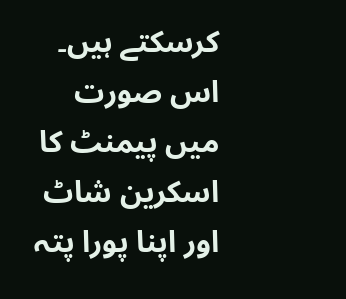کرسکتے ہیں۔ اس صورت میں پیمنٹ کا اسکرین شاٹ اور اپنا پورا پتہ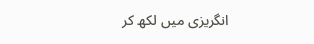انگریزی میں لکھ کر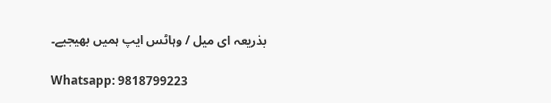بذریعہ ای میل / وہاٹس ایپ ہمیں بھیجیے۔

Whatsapp: 9818799223